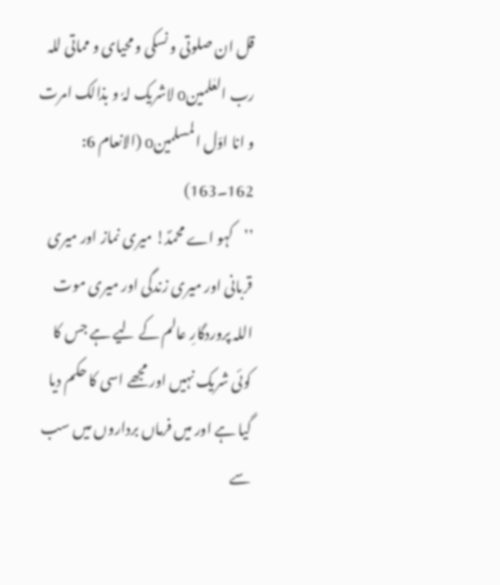قل ان صلوتی و نسکی و محیای و مماتی للہ رب العٰلمینo لاشریک لہٗ و بذالک امرت و انا اوّل المسلمینo (الانعام 6: 162۔163)
’’کہو اے محمدؐ! میری نماز اور میری قربانی اور میری زندگی اور میری موت اللہ پروردگارِ عالم کے لیے ہے جس کا کوئی شریک نہیں اور مجھے اسی کا حکم دیا گیا ہے اور میں فرماں برداروں میں سب سے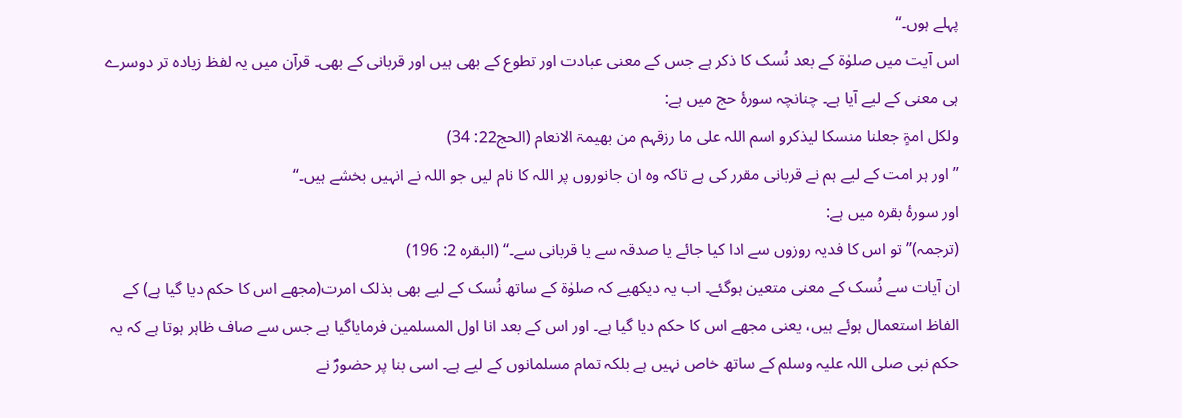پہلے ہوں۔‘‘
اس آیت میں صلوٰۃ کے بعد نُسک کا ذکر ہے جس کے معنی عبادت اور تطوع کے بھی ہیں اور قربانی کے بھی۔ قرآن میں یہ لفظ زیادہ تر دوسرے ہی معنی کے لیے آیا ہے۔ چنانچہ سورۂ حج میں ہے:
ولکل امۃٍ جعلنا منسکا لیذکرو اسم اللہ علی ما رزقہم من بھیمۃ الانعام (الحج22: 34)
’’اور ہر امت کے لیے ہم نے قربانی مقرر کی ہے تاکہ وہ ان جانوروں پر اللہ کا نام لیں جو اللہ نے انہیں بخشے ہیں۔‘‘
اور سورۂ بقرہ میں ہے:
(ترجمہ)’’تو اس کا فدیہ روزوں سے ادا کیا جائے یا صدقہ سے یا قربانی سے۔‘‘ (البقرہ 2: 196)
ان آیات سے نُسک کے معنی متعین ہوگئے۔ اب یہ دیکھیے کہ صلوٰۃ کے ساتھ نُسک کے لیے بھی بذلک امرت(مجھے اس کا حکم دیا گیا ہے) کے الفاظ استعمال ہوئے ہیں، یعنی مجھے اس کا حکم دیا گیا ہے۔ اور اس کے بعد انا اول المسلمین فرمایاگیا ہے جس سے صاف ظاہر ہوتا ہے کہ یہ حکم نبی صلی اللہ علیہ وسلم کے ساتھ خاص نہیں ہے بلکہ تمام مسلمانوں کے لیے ہے۔ اسی بنا پر حضورؐ نے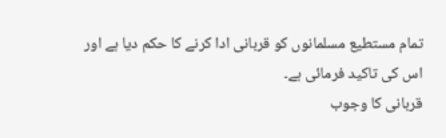تمام مستطیع مسلمانوں کو قربانی ادا کرنے کا حکم دیا ہے اور اس کی تاکید فرمائی ہے۔
قربانی کا وجوب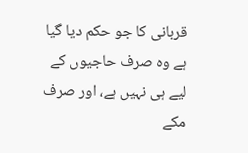قربانی کا جو حکم دیا گیا ہے وہ صرف حاجیوں کے لیے ہی نہیں ہے، اور صرف مکے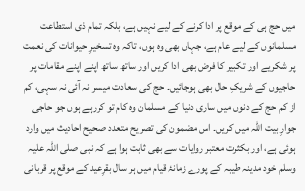میں حج ہی کے موقع پر ادا کرنے کے لیے نہیں ہے، بلکہ تمام ذی استطاعت مسلمانوں کے لیے عام ہے، جہاں بھی وہ ہوں، تاکہ وہ تسخیرِ حیوانات کی نعمت پر شکریے اور تکبیر کا فرض بھی ادا کریں اور ساتھ ساتھ اپنے اپنے مقامات پر حاجیوں کے شریکِ حال بھی ہوجائیں۔ حج کی سعادت میسر نہ آئی نہ سہی، کم از کم حج کے دنوں میں ساری دنیا کے مسلمان وہ کام تو کررہے ہوں جو حاجی جوارِ بیت اللہ میں کریں۔ اس مضمون کی تصریح متعدد صحیح احادیث میں وارد ہوئی ہے، اور بکثرت معتبر روایات سے بھی ثابت ہوا ہے کہ نبی صلی اللہ علیہ وسلم خود مدینہ طیبہ کے پورے زمانۂ قیام میں ہر سال بقرِعید کے موقع پر قربانی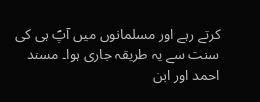کرتے رہے اور مسلمانوں میں آپؐ ہی کی سنت سے یہ طریقہ جاری ہوا۔ مسند احمد اور ابن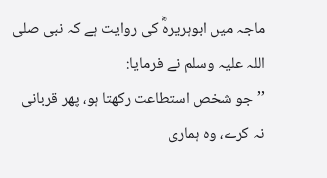ماجہ میں ابوہریرہؓ کی روایت ہے کہ نبی صلی اللہ علیہ وسلم نے فرمایا:
’’جو شخص استطاعت رکھتا ہو، پھر قربانی نہ کرے، وہ ہماری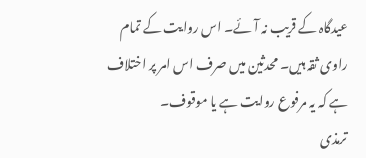عیدگاہ کے قریب نہ آئے۔ اس روایت کے تمام راوی ثقہ ہیں۔ محدثین میں صرف اس امر پر اختلاف ہے کہ یہ مرفوع روایت ہے یا موقوف۔
ترمذی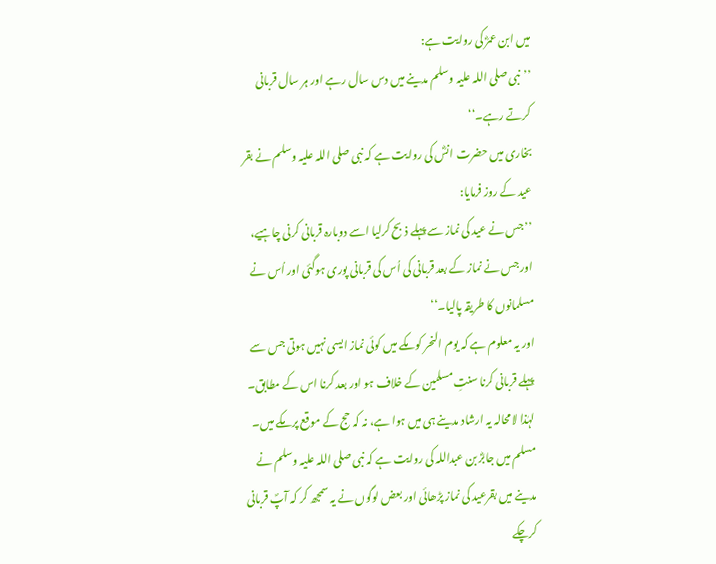میں ابن عمرؓ کی روایت ہے:
’’نبی صلی اللہ علیہ وسلم مدینے میں دس سال رہے اور ہر سال قربانی کرتے رہے۔‘‘
بخاری میں حضرت انسؓ کی روایت ہے کہ نبی صلی اللہ علیہ وسلم نے بقر عید کے روز فرمایا:
’’جس نے عید کی نماز سے پہلے ذبح کرلیا اسے دوبارہ قربانی کرنی چاہیے، اور جس نے نماز کے بعد قربانی کی اُس کی قربانی پوری ہوگئی اور اُس نے مسلمانوں کا طریقہ پالیا۔‘‘
اور یہ معلوم ہے کہ یوم النحر کو مکے میں کوئی نماز ایسی نہیں ہوتی جس سے پہلے قربانی کرنا سنتِ مسلمین کے خلاف ہو اور بعد کرنا اس کے مطابق۔ لہٰذا لامحالہ یہ ارشاد مدینے ہی میں ہوا ہے، نہ کہ حج کے موقع پر مکے میں۔
مسلم میں جابرؓ بن عبداللہ کی روایت ہے کہ نبی صلی اللہ علیہ وسلم نے مدینے میں بقرعید کی نماز پڑھائی اور بعض لوگوں نے یہ سمجھ کر کہ آپؐ قربانی کرچکے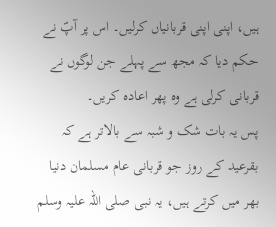ہیں، اپنی اپنی قربانیاں کرلیں۔ اس پر آپؐ نے حکم دیا کہ مجھ سے پہلے جن لوگوں نے قربانی کرلی ہے وہ پھر اعادہ کریں۔
پس یہ بات شک و شبہ سے بالاتر ہے کہ بقرعید کے روز جو قربانی عام مسلمان دنیا بھر میں کرتے ہیں، یہ نبی صلی اللہ علیہ وسلم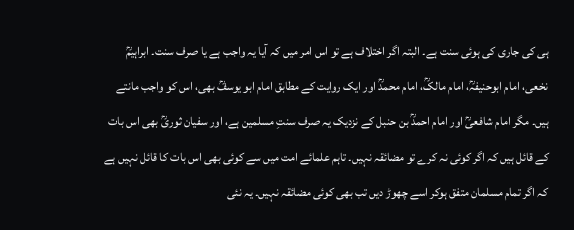ہی کی جاری کی ہوئی سنت ہے۔ البتہ اگر اختلاف ہے تو اس امر میں کہ آیا یہ واجب ہے یا صرف سنت۔ ابراہیمؒ نخعی، امام ابوحنیفہؒ، امام مالکؒ، امام محمدؒ اور ایک روایت کے مطابق امام ابو یوسفؒ بھی، اس کو واجب مانتے ہیں۔ مگر امام شافعیؒ اور امام احمدؒ بن حنبل کے نزدیک یہ صرف سنتِ مسلمین ہے، اور سفیان ثوریؒ بھی اس بات کے قائل ہیں کہ اگر کوئی نہ کرے تو مضائقہ نہیں۔ تاہم علمائے امت میں سے کوئی بھی اس بات کا قائل نہیں ہے کہ اگر تمام مسلمان متفق ہوکر اسے چھوڑ دیں تب بھی کوئی مضائقہ نہیں۔ یہ نئی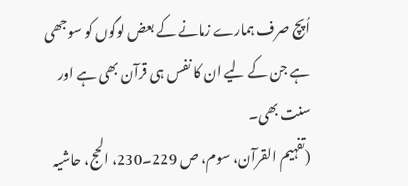اُپچ صرف ہمارے زمانے کے بعض لوگوں کو سوجھی ہے جن کے لیے ان کا نفس ہی قرآن بھی ہے اور سنت بھی۔
(تفہیم القرآن، سوم، ص 229۔230، الحج، حاشیہ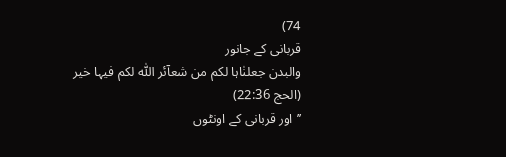74)
قربانی کے جانور
والبدن جعلنٰاہا لکم من شعآئر اللّٰہ لکم فیہا خیر
(الحج 22:36)
’’اور قربانی کے اونٹوں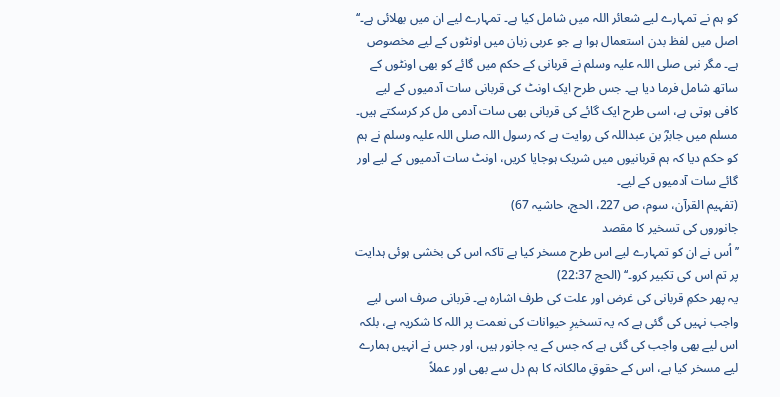کو ہم نے تمہارے لیے شعائر اللہ میں شامل کیا ہے۔ تمہارے لیے ان میں بھلائی ہے۔‘‘
اصل میں لفظ بدن استعمال ہوا ہے جو عربی زبان میں اونٹوں کے لیے مخصوص ہے۔ مگر نبی صلی اللہ علیہ وسلم نے قربانی کے حکم میں گائے کو بھی اونٹوں کے ساتھ شامل فرما دیا ہے۔ جس طرح ایک اونٹ کی قربانی سات آدمیوں کے لیے کافی ہوتی ہے، اسی طرح ایک گائے کی قربانی بھی سات آدمی مل کر کرسکتے ہیں۔ مسلم میں جابرؓ بن عبداللہ کی روایت ہے کہ رسول اللہ صلی اللہ علیہ وسلم نے ہم کو حکم دیا کہ ہم قربانیوں میں شریک ہوجایا کریں، اونٹ سات آدمیوں کے لیے اور گائے سات آدمیوں کے لیے۔
(تفہیم القرآن، سوم، ص 227، الحج، حاشیہ 67)
جانوروں کی تسخیر کا مقصد
’’اُس نے ان کو تمہارے لیے اس طرح مسخر کیا ہے تاکہ اس کی بخشی ہوئی ہدایت پر تم اس کی تکبیر کرو۔‘‘ (الحج 22:37)
یہ پھر حکمِ قربانی کی غرض اور علت کی طرف اشارہ ہے۔ قربانی صرف اسی لیے واجب نہیں کی گئی ہے کہ یہ تسخیرِ حیوانات کی نعمت پر اللہ کا شکریہ ہے، بلکہ اس لیے بھی واجب کی گئی ہے کہ جس کے یہ جانور ہیں، اور جس نے انہیں ہمارے لیے مسخر کیا ہے، اس کے حقوقِ مالکانہ کا ہم دل سے بھی اور عملاً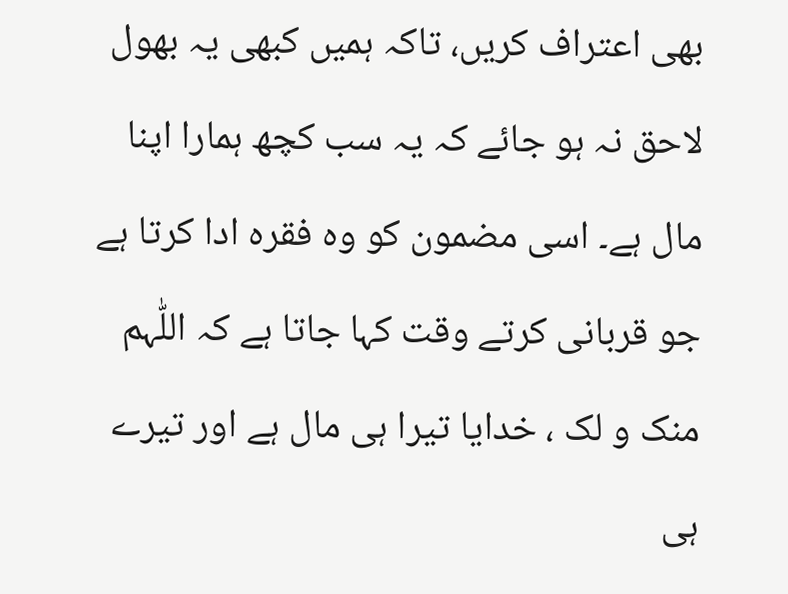بھی اعتراف کریں، تاکہ ہمیں کبھی یہ بھول لاحق نہ ہو جائے کہ یہ سب کچھ ہمارا اپنا مال ہے۔ اسی مضمون کو وہ فقرہ ادا کرتا ہے جو قربانی کرتے وقت کہا جاتا ہے کہ اللّٰہم منک و لک ، خدایا تیرا ہی مال ہے اور تیرے ہی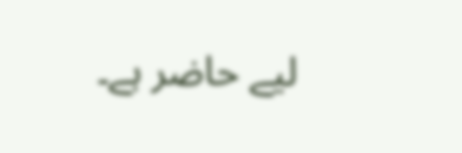لیے حاضر ہے۔